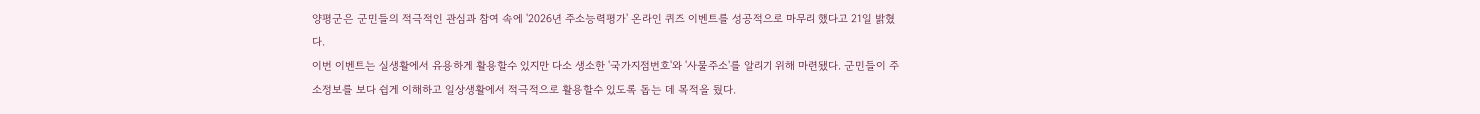양평군은 군민들의 적극적인 관심과 참여 속에 '2026년 주소능력평가' 온라인 퀴즈 이벤트를 성공적으로 마무리 했다고 21일 밝혔다.
이번 이벤트는 실생활에서 유용하게 활용할수 있지만 다소 생소한 '국가지점번호'와 '사물주소'를 알리기 위해 마련됐다. 군민들이 주소정보를 보다 쉽게 이해하고 일상생활에서 적극적으로 활용할수 있도록 돕는 데 목적을 뒀다.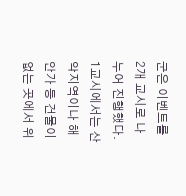군은 이벤트를 2개 교시로 나누어 진행했다. 1교시에서는 산악지역이나 해안가 등 건물이 없는 곳에서 위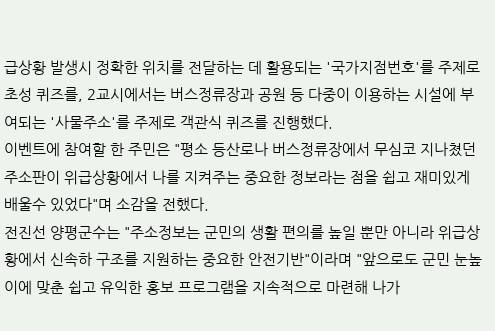급상황 발생시 정확한 위치를 전달하는 데 활용되는 '국가지점번호'를 주제로 초성 퀴즈를, 2교시에서는 버스정류장과 공원 등 다중이 이용하는 시설에 부여되는 '사물주소'를 주제로 객관식 퀴즈를 진행했다.
이벤트에 참여할 한 주민은 "평소 등산로나 버스정류장에서 무심코 지나쳤던 주소판이 위급상황에서 나를 지켜주는 중요한 정보라는 점을 쉽고 재미있게 배울수 있었다"며 소감을 전했다.
전진선 양평군수는 "주소정보는 군민의 생활 편의를 높일 뿐만 아니라 위급상황에서 신속하 구조를 지원하는 중요한 안전기반"이라며 "앞으로도 군민 눈높이에 맞춘 쉽고 유익한 홍보 프로그램을 지속적으로 마련해 나가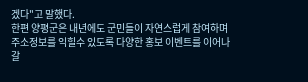겠다"고 말했다.
한편 양평군은 내년에도 군민들이 자연스럽게 참여하며 주소정보를 익힐수 있도록 다양한 홍보 이벤트를 이어나갈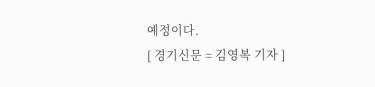예정이다.
[ 경기신문 = 김영복 기자 ]